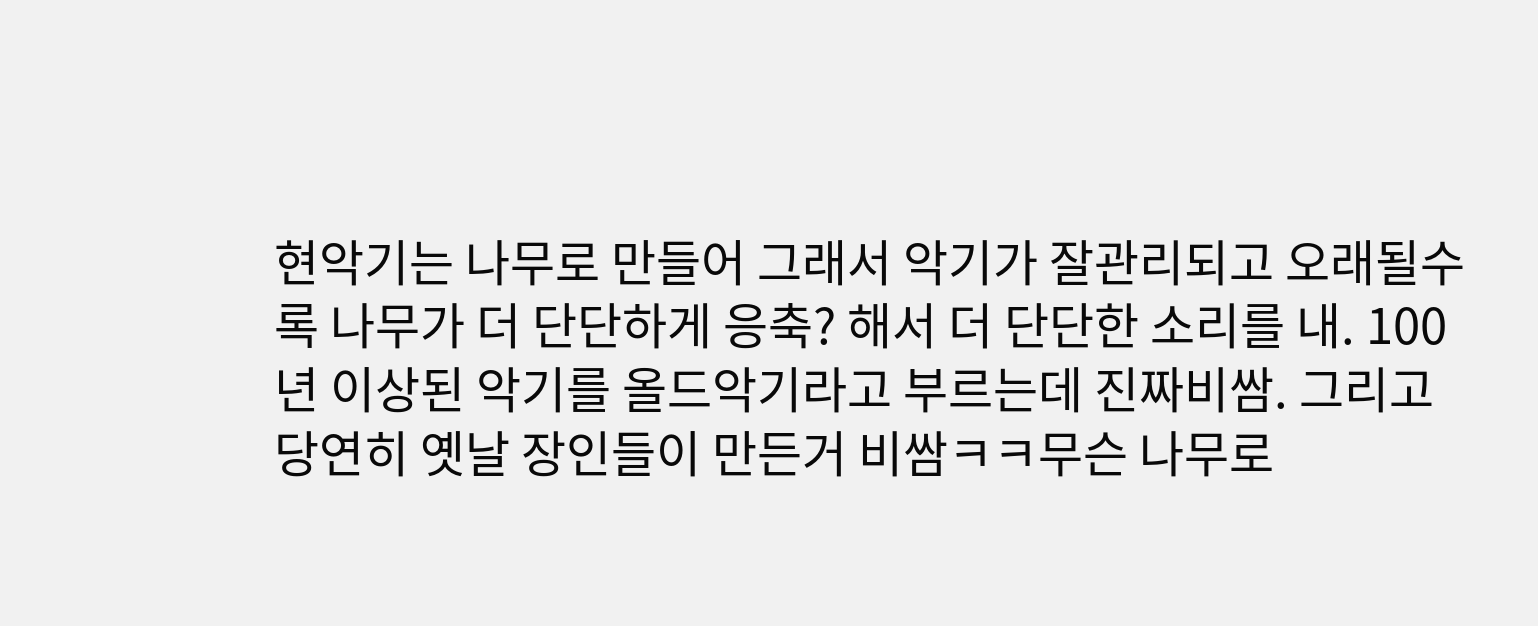현악기는 나무로 만들어 그래서 악기가 잘관리되고 오래될수록 나무가 더 단단하게 응축? 해서 더 단단한 소리를 내. 100년 이상된 악기를 올드악기라고 부르는데 진짜비쌈. 그리고 당연히 옛날 장인들이 만든거 비쌈ㅋㅋ무슨 나무로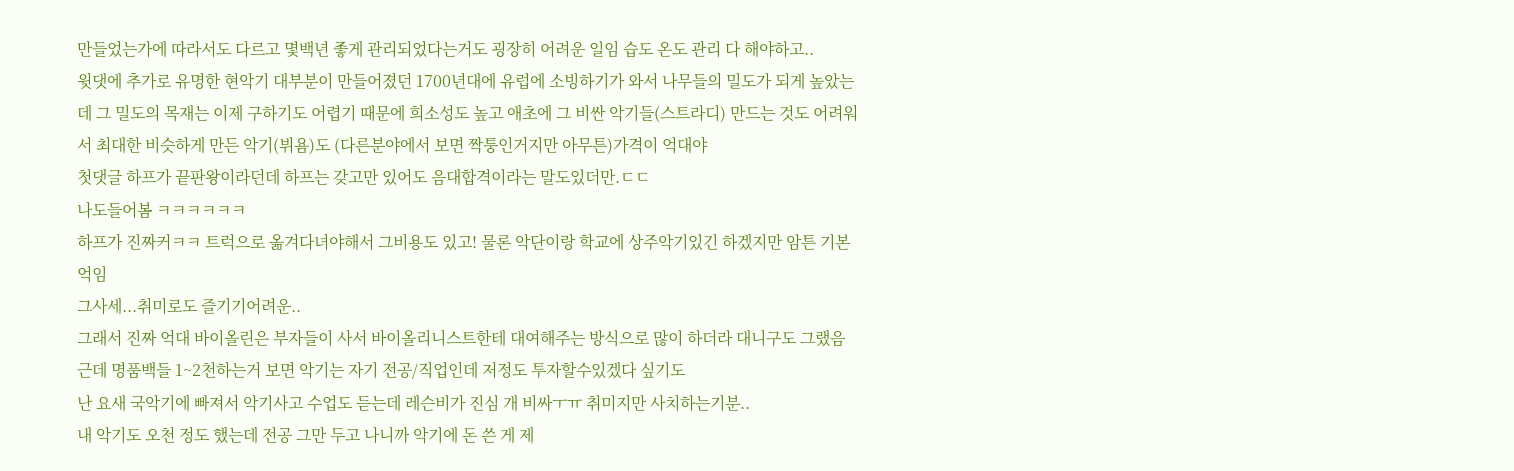만들었는가에 따라서도 다르고 몇백년 좋게 관리되었다는거도 굉장히 어려운 일임 습도 온도 관리 다 해야하고..
윗댓에 추가로 유명한 현악기 대부분이 만들어졌던 1700년대에 유럽에 소빙하기가 와서 나무들의 밀도가 되게 높았는데 그 밀도의 목재는 이제 구하기도 어렵기 때문에 희소성도 높고 애초에 그 비싼 악기들(스트라디) 만드는 것도 어려워서 최대한 비슷하게 만든 악기(뷔욤)도 (다른분야에서 보면 짝퉁인거지만 아무튼)가격이 억대야
첫댓글 하프가 끝판왕이라던데 하프는 갖고만 있어도 음대합격이라는 말도있더만.ㄷㄷ
나도들어봄 ㅋㅋㅋㅋㅋㅋ
하프가 진짜커ㅋㅋ 트럭으로 옮겨다녀야해서 그비용도 있고! 물론 악단이랑 학교에 상주악기있긴 하겠지만 암튼 기본 억임
그사세...취미로도 즐기기어려운..
그래서 진짜 억대 바이올린은 부자들이 사서 바이올리니스트한테 대여해주는 방식으로 많이 하더라 대니구도 그랬음
근데 명품백들 1~2천하는거 보면 악기는 자기 전공/직업인데 저정도 투자할수있겠다 싶기도
난 요새 국악기에 빠져서 악기사고 수업도 듣는데 레슨비가 진심 개 비싸ㅜㅠ 취미지만 사치하는기분..
내 악기도 오천 정도 했는데 전공 그만 두고 나니까 악기에 돈 쓴 게 제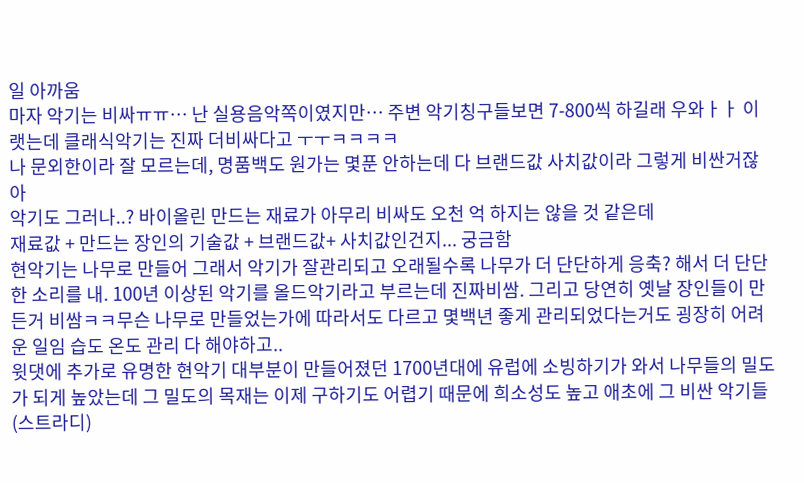일 아까움
마자 악기는 비싸ㅠㅠ… 난 실용음악쪽이였지만… 주변 악기칭구들보면 7-800씩 하길래 우와ㅏㅏ 이랫는데 클래식악기는 진짜 더비싸다고 ㅜㅜㅋㅋㅋㅋ
나 문외한이라 잘 모르는데, 명품백도 원가는 몇푼 안하는데 다 브랜드값 사치값이라 그렇게 비싼거잖아
악기도 그러나..? 바이올린 만드는 재료가 아무리 비싸도 오천 억 하지는 않을 것 같은데
재료값 + 만드는 장인의 기술값 + 브랜드값+ 사치값인건지... 궁금함
현악기는 나무로 만들어 그래서 악기가 잘관리되고 오래될수록 나무가 더 단단하게 응축? 해서 더 단단한 소리를 내. 100년 이상된 악기를 올드악기라고 부르는데 진짜비쌈. 그리고 당연히 옛날 장인들이 만든거 비쌈ㅋㅋ무슨 나무로 만들었는가에 따라서도 다르고 몇백년 좋게 관리되었다는거도 굉장히 어려운 일임 습도 온도 관리 다 해야하고..
윗댓에 추가로 유명한 현악기 대부분이 만들어졌던 1700년대에 유럽에 소빙하기가 와서 나무들의 밀도가 되게 높았는데 그 밀도의 목재는 이제 구하기도 어렵기 때문에 희소성도 높고 애초에 그 비싼 악기들(스트라디)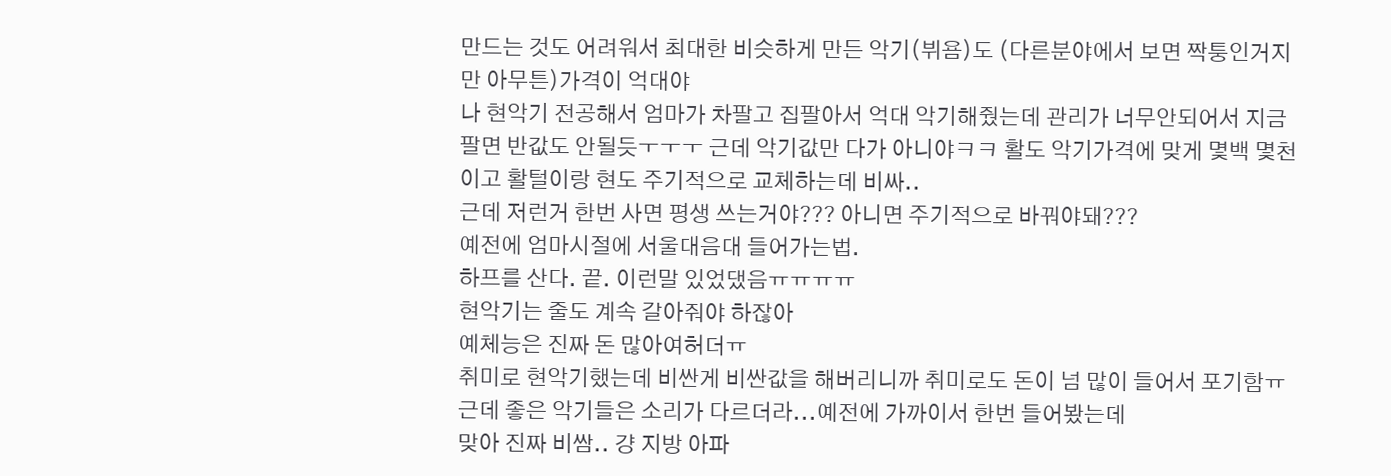만드는 것도 어려워서 최대한 비슷하게 만든 악기(뷔욤)도 (다른분야에서 보면 짝퉁인거지만 아무튼)가격이 억대야
나 현악기 전공해서 엄마가 차팔고 집팔아서 억대 악기해줬는데 관리가 너무안되어서 지금 팔면 반값도 안될듯ㅜㅜㅜ 근데 악기값만 다가 아니야ㅋㅋ 활도 악기가격에 맞게 몇백 몇천이고 활털이랑 현도 주기적으로 교체하는데 비싸..
근데 저런거 한번 사면 평생 쓰는거야??? 아니면 주기적으로 바꿔야돼???
예전에 엄마시절에 서울대음대 들어가는법.
하프를 산다. 끝. 이런말 있었댔음ㅠㅠㅠㅠ
현악기는 줄도 계속 갈아줘야 하잖아
예체능은 진짜 돈 많아여허더ㅠ
취미로 현악기했는데 비싼게 비싼값을 해버리니까 취미로도 돈이 넘 많이 들어서 포기함ㅠ
근데 좋은 악기들은 소리가 다르더라...예전에 가까이서 한번 들어봤는데
맞아 진짜 비쌈.. 걍 지방 아파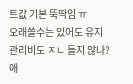트값 기본 뚝딱임 ㅠ
오래쓸수는 있어도 유지관리비도 ㅈㄴ 들지 않나? 애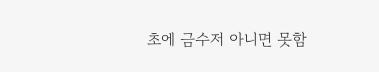초에 금수저 아니면 못함